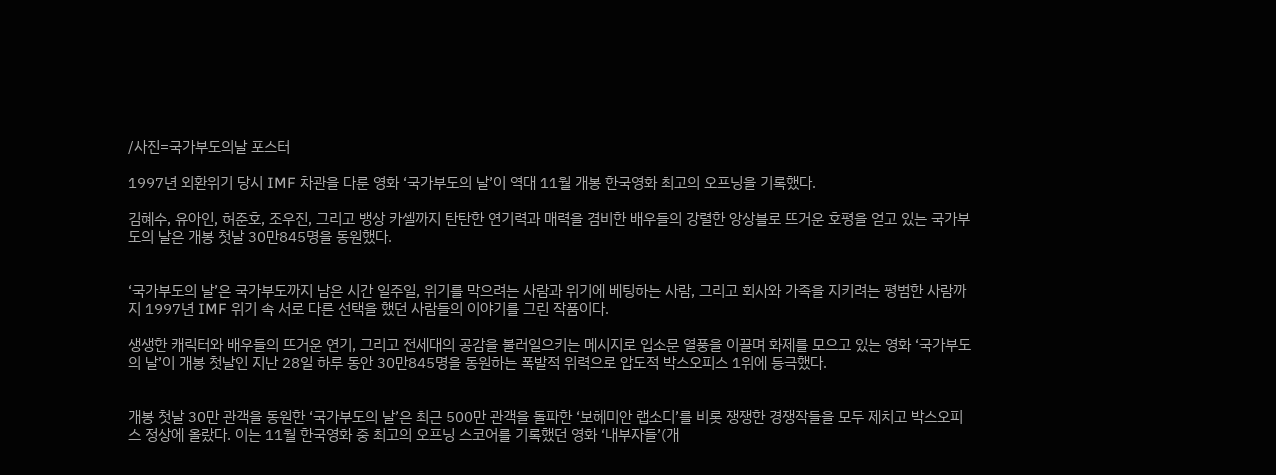/사진=국가부도의날 포스터

1997년 외환위기 당시 IMF 차관을 다룬 영화 ‘국가부도의 날’이 역대 11월 개봉 한국영화 최고의 오프닝을 기록했다.

김혜수, 유아인, 허준호, 조우진, 그리고 뱅상 카셀까지 탄탄한 연기력과 매력을 겸비한 배우들의 강렬한 앙상블로 뜨거운 호평을 얻고 있는 국가부도의 날은 개봉 첫날 30만845명을 동원했다.


‘국가부도의 날’은 국가부도까지 남은 시간 일주일, 위기를 막으려는 사람과 위기에 베팅하는 사람, 그리고 회사와 가족을 지키려는 평범한 사람까지 1997년 IMF 위기 속 서로 다른 선택을 했던 사람들의 이야기를 그린 작품이다.

생생한 캐릭터와 배우들의 뜨거운 연기, 그리고 전세대의 공감을 불러일으키는 메시지로 입소문 열풍을 이끌며 화제를 모으고 있는 영화 ‘국가부도의 날’이 개봉 첫날인 지난 28일 하루 동안 30만845명을 동원하는 폭발적 위력으로 압도적 박스오피스 1위에 등극했다.


개봉 첫날 30만 관객을 동원한 ‘국가부도의 날’은 최근 500만 관객을 돌파한 ‘보헤미안 랩소디’를 비롯 쟁쟁한 경쟁작들을 모두 제치고 박스오피스 정상에 올랐다. 이는 11월 한국영화 중 최고의 오프닝 스코어를 기록했던 영화 ‘내부자들’(개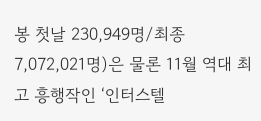봉 첫날 230,949명/최종 7,072,021명)은 물론 11월 역대 최고 흥행작인 ‘인터스텔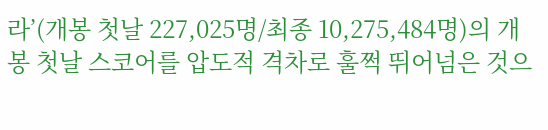라’(개봉 첫날 227,025명/최종 10,275,484명)의 개봉 첫날 스코어를 압도적 격차로 훌쩍 뛰어넘은 것으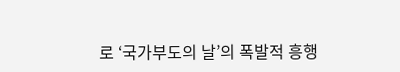로 ‘국가부도의 날’의 폭발적 흥행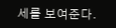세를 보여준다.